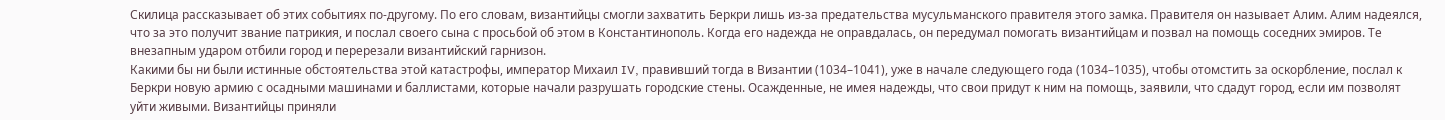Скилица рассказывает об этих событиях по-другому. По его словам, византийцы смогли захватить Беркри лишь из-за предательства мусульманского правителя этого замка. Правителя он называет Алим. Алим надеялся, что за это получит звание патрикия, и послал своего сына с просьбой об этом в Константинополь. Когда его надежда не оправдалась, он передумал помогать византийцам и позвал на помощь соседних эмиров. Те внезапным ударом отбили город и перерезали византийский гарнизон.
Какими бы ни были истинные обстоятельства этой катастрофы, император Михаил IV, правивший тогда в Византии (1034–1041), уже в начале следующего года (1034–1035), чтобы отомстить за оскорбление, послал к Беркри новую армию с осадными машинами и баллистами, которые начали разрушать городские стены. Осажденные, не имея надежды, что свои придут к ним на помощь, заявили, что сдадут город, если им позволят уйти живыми. Византийцы приняли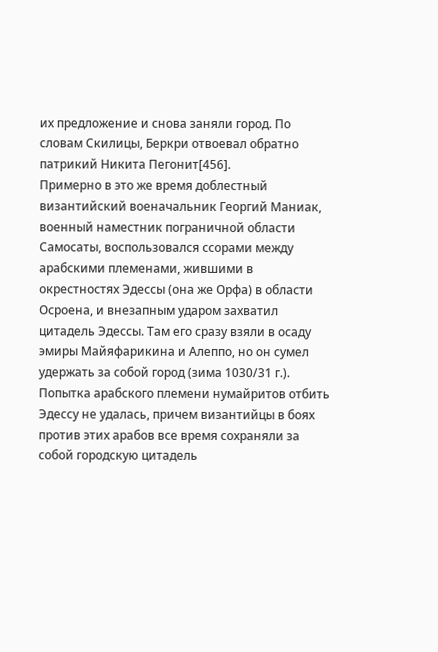их предложение и снова заняли город. По словам Скилицы, Беркри отвоевал обратно патрикий Никита Пегонит[456].
Примерно в это же время доблестный византийский военачальник Георгий Маниак, военный наместник пограничной области Самосаты, воспользовался ссорами между арабскими племенами, жившими в окрестностях Эдессы (она же Орфа) в области Осроена, и внезапным ударом захватил цитадель Эдессы. Там его сразу взяли в осаду эмиры Майяфарикина и Алеппо, но он сумел удержать за собой город (зима 1030/31 г.). Попытка арабского племени нумайритов отбить Эдессу не удалась, причем византийцы в боях против этих арабов все время сохраняли за собой городскую цитадель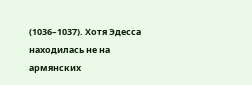(1036–1037). Хотя Эдесса находилась не на армянских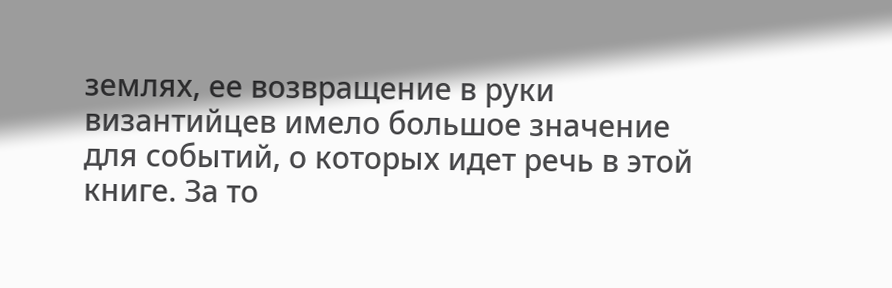землях, ее возвращение в руки византийцев имело большое значение для событий, о которых идет речь в этой книге. За то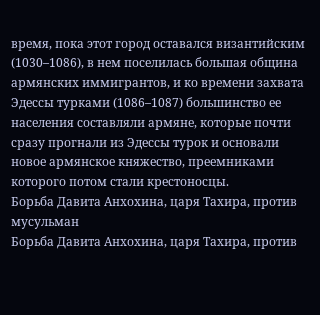время, пока этот город оставался византийским (1030–1086), в нем поселилась большая община армянских иммигрантов, и ко времени захвата Эдессы турками (1086–1087) большинство ее населения составляли армяне, которые почти сразу прогнали из Эдессы турок и основали новое армянское княжество, преемниками которого потом стали крестоносцы.
Борьба Давита Анхохина, царя Тахира, против мусульман
Борьба Давита Анхохина, царя Тахира, против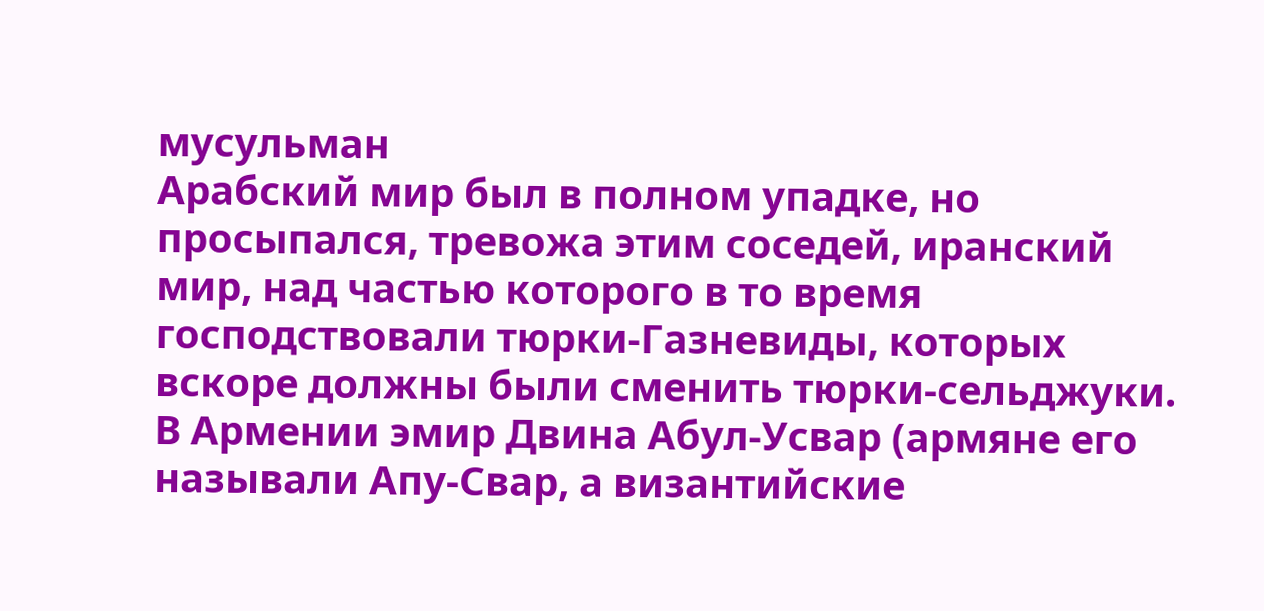мусульман
Арабский мир был в полном упадке, но просыпался, тревожа этим соседей, иранский мир, над частью которого в то время господствовали тюрки-Газневиды, которых вскоре должны были сменить тюрки-сельджуки. В Армении эмир Двина Абул-Усвар (армяне его называли Апу-Свар, а византийские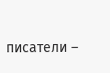писатели –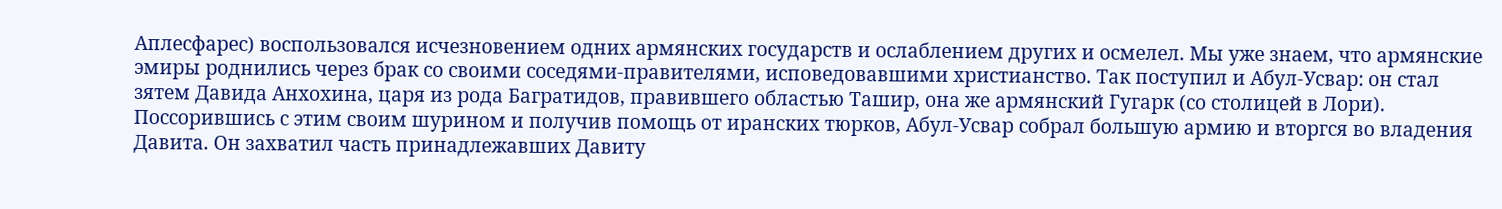Аплесфарес) воспользовался исчезновением одних армянских государств и ослаблением других и осмелел. Мы уже знаем, что армянские эмиры роднились через брак со своими соседями-правителями, исповедовавшими христианство. Так поступил и Абул-Усвар: он стал зятем Давида Анхохина, царя из рода Багратидов, правившего областью Ташир, она же армянский Гугарк (со столицей в Лори). Поссорившись с этим своим шурином и получив помощь от иранских тюрков, Абул-Усвар собрал большую армию и вторгся во владения Давита. Он захватил часть принадлежавших Давиту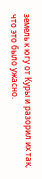земель к югу от Куры и разорил их так, что это было ужасно.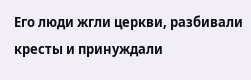Его люди жгли церкви, разбивали кресты и принуждали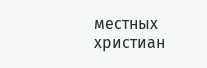местных христиан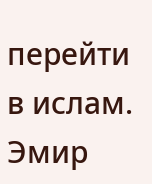перейти в ислам. Эмир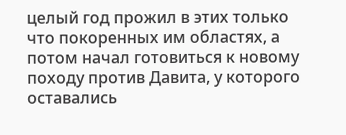целый год прожил в этих только что покоренных им областях, а потом начал готовиться к новому походу против Давита, у которого оставались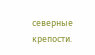северные крепости.